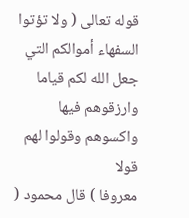قوله تعالى ( ولا تؤتوا السفهاء أموالكم التي جعل الله لكم قياما وارزقوهم فيها واكسوهم وقولوا لهم قولا
معروفا ) قال محمود (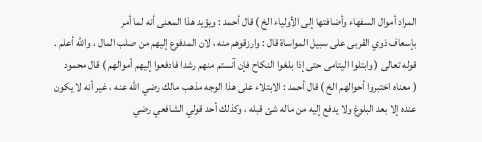المراد أموال السفهاء وأضافتها إلى الأولياء الخ ) قال أحمد : ويؤيد هذا المعنى أنه لما أمر
بإسعاف ذوي القربى على سبيل المواساة قال : وارزقوهم منه ، لان المدفوع إليهم من صلب المال ، والله أعلم .
قوله تعالى ( وابتلوا اليتامى حتى إذا بلغوا النكاح فإن آنستم منهم رشدا فادفعوا إليهم أموالهم ) قال محمود
( معناه اختبروا أحوالهم الخ ) قال أحمد : الابتلاء على هذا الوجه مذهب مالك رضي الله عنه ، غير أنه لا يكون
عنده إلا بعد البلوغ ولا يدفع إليه من ماله شئ قبله ، وكذلك أحد قولي الشافعي رضي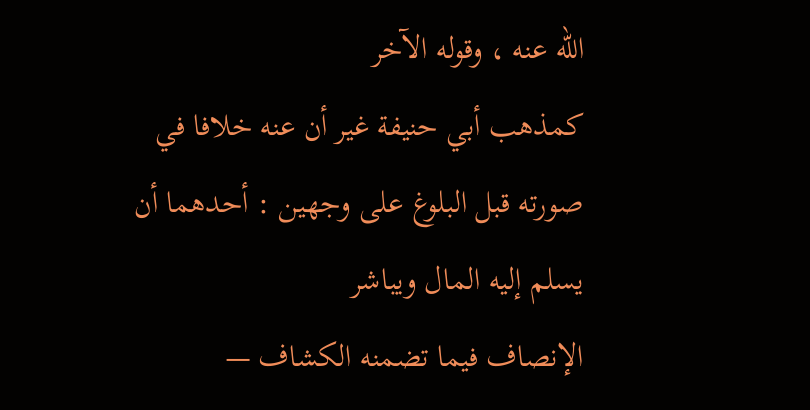الله عنه ، وقوله الآخر
كمذهب أبي حنيفة غير أن عنه خلافا في صورته قبل البلوغ على وجهين : أحدهما أن يسلم إليه المال ويباشر
الإنصاف فيما تضمنه الكشاف —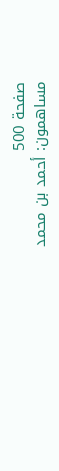صفحة 500
مساهمون: أحمد بن محمد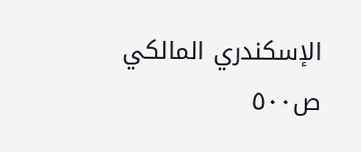الإسكندري المالكي
ص٥٠٠